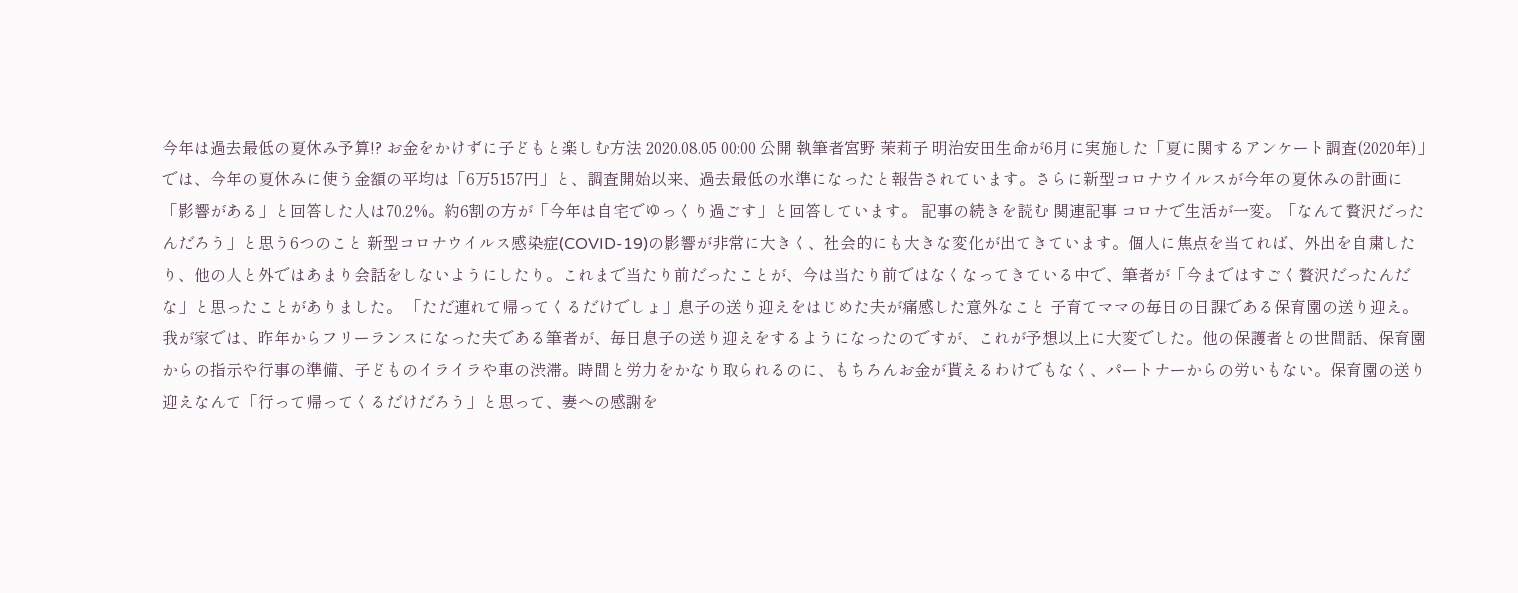今年は過去最低の夏休み予算!? お金をかけずに子どもと楽しむ方法 2020.08.05 00:00 公開 執筆者宮野 茉莉子 明治安田生命が6月に実施した「夏に関するアンケート調査(2020年)」では、今年の夏休みに使う金額の平均は「6万5157円」と、調査開始以来、過去最低の水準になったと報告されています。さらに新型コロナウイルスが今年の夏休みの計画に「影響がある」と回答した人は70.2%。約6割の方が「今年は自宅でゆっくり過ごす」と回答しています。 記事の続きを読む 関連記事 コロナで生活が一変。「なんて贅沢だったんだろう」と思う6つのこと 新型コロナウイルス感染症(COVID-19)の影響が非常に大きく、社会的にも大きな変化が出てきています。個人に焦点を当てれば、外出を自粛したり、他の人と外ではあまり会話をしないようにしたり。これまで当たり前だったことが、今は当たり前ではなくなってきている中で、筆者が「今まではすごく贅沢だったんだな」と思ったことがありました。 「ただ連れて帰ってくるだけでしょ」息子の送り迎えをはじめた夫が痛感した意外なこと 子育てママの毎日の日課である保育園の送り迎え。我が家では、昨年からフリーランスになった夫である筆者が、毎日息子の送り迎えをするようになったのですが、これが予想以上に大変でした。他の保護者との世間話、保育園からの指示や行事の準備、子どものイライラや車の渋滞。時間と労力をかなり取られるのに、もちろんお金が貰えるわけでもなく、パートナーからの労いもない。保育園の送り迎えなんて「行って帰ってくるだけだろう」と思って、妻への感謝を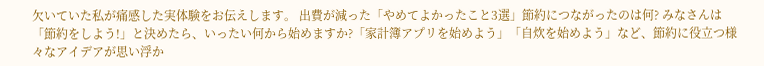欠いていた私が痛感した実体験をお伝えします。 出費が減った「やめてよかったこと3選」節約につながったのは何? みなさんは「節約をしよう!」と決めたら、いったい何から始めますか?「家計簿アプリを始めよう」「自炊を始めよう」など、節約に役立つ様々なアイデアが思い浮か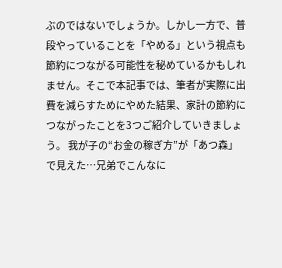ぶのではないでしょうか。しかし一方で、普段やっていることを「やめる」という視点も節約につながる可能性を秘めているかもしれません。そこで本記事では、筆者が実際に出費を減らすためにやめた結果、家計の節約につながったことを3つご紹介していきましょう。 我が子の“お金の稼ぎ方”が「あつ森」で見えた…兄弟でこんなに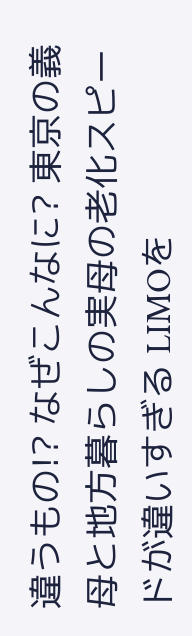違うもの!? なぜこんなに? 東京の義母と地方暮らしの実母の老化スピードが違いすぎる LIMOを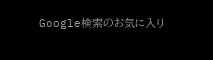Google検索のお気に入り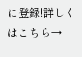に登録!詳しくはこちら→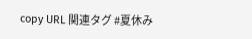copy URL 関連タグ #夏休み